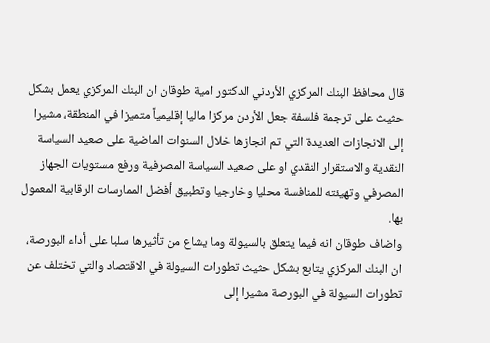قال محافظ البنك المركزي الأردني الدكتور امية طوقان ان البنك المركزي يعمل بشكل حثيث على ترجمة فلسفة جعل الأردن مركزا ماليا إقليمياً متميزا في المنطقة، مشيرا إلى الانجازات العديدة التي تم انجازها خلال السنوات الماضية على صعيد السياسة النقدية والاستقرار النقدي او على صعيد السياسة المصرفية ورفع مستويات الجهاز المصرفي وتهيئته للمنافسة محليا وخارجيا وتطبيق أفضل الممارسات الرقابية المعمول بها.
واضاف طوقان انه فيما يتعلق بالسيولة وما يشاع من تأثيرها سلبا على أداء البورصة، ان البنك المركزي يتابع بشكل حثيث تطورات السيولة في الاقتصاد والتي تختلف عن تطورات السيولة في البورصة مشيرا إلى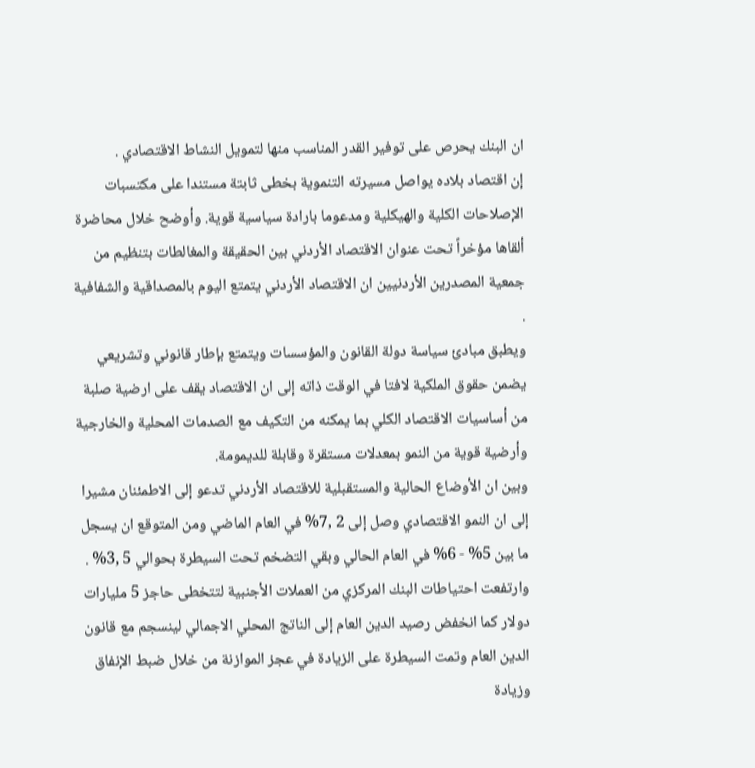ان البنك يحرص على توفير القدر المناسب منها لتمويل النشاط الاقتصادي .
إن اقتصاد بلاده يواصل مسيرته التنموية بخطى ثابتة مستندا على مكتسبات الإصلاحات الكلية والهيكلية ومدعوما بارادة سياسية قوية. وأوضح خلال محاضرة ألقاها مؤخراً تحت عنوان الاقتصاد الأردني بين الحقيقة والمغالطات بتنظيم من جمعية المصدرين الأردنيين ان الاقتصاد الأردني يتمتع اليوم بالمصداقية والشفافية .
ويطبق مبادئ سياسة دولة القانون والمؤسسات ويتمتع بإطار قانوني وتشريعي يضمن حقوق الملكية لافتا في الوقت ذاته إلى ان الاقتصاد يقف على ارضية صلبة من أساسيات الاقتصاد الكلي بما يمكنه من التكيف مع الصدمات المحلية والخارجية وأرضية قوية من النمو بمعدلات مستقرة وقابلة للديمومة.
وبين ان الأوضاع الحالية والمستقبلية للاقتصاد الأردني تدعو إلى الاطمئنان مشيرا إلى ان النمو الاقتصادي وصل إلى 2 ,7% في العام الماضي ومن المتوقع ان يسجل ما بين 5% - 6% في العام الحالي وبقي التضخم تحت السيطرة بحوالي 5 ,3% .
وارتفعت احتياطات البنك المركزي من العملات الأجنبية لتتخطى حاجز 5 مليارات دولار كما انخفض رصيد الدين العام إلى الناتج المحلي الاجمالي لينسجم مع قانون الدين العام وتمت السيطرة على الزيادة في عجز الموازنة من خلال ضبط الإنفاق وزيادة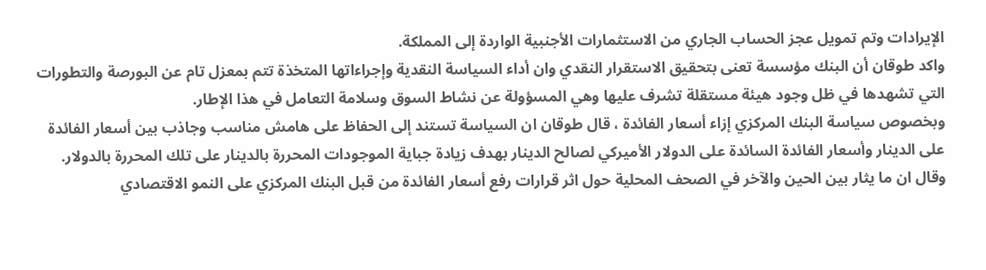الإيرادات وتم تمويل عجز الحساب الجاري من الاستثمارات الأجنبية الواردة إلى المملكة.
واكد طوقان أن البنك مؤسسة تعنى بتحقيق الاستقرار النقدي وان أداء السياسة النقدية وإجراءاتها المتخذة تتم بمعزل تام عن البورصة والتطورات التي تشهدها في ظل وجود هيئة مستقلة تشرف عليها وهي المسؤولة عن نشاط السوق وسلامة التعامل في هذا الإطار.
وبخصوص سياسة البنك المركزي إزاء أسعار الفائدة ، قال طوقان ان السياسة تستند إلى الحفاظ على هامش مناسب وجاذب بين أسعار الفائدة على الدينار وأسعار الفائدة السائدة على الدولار الأميركي لصالح الدينار بهدف زيادة جباية الموجودات المحررة بالدينار على تلك المحررة بالدولار.
وقال ان ما يثار بين الحين والآخر في الصحف المحلية حول اثر قرارات رفع أسعار الفائدة من قبل البنك المركزي على النمو الاقتصادي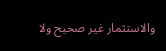والاستثمار غير صحيح ولا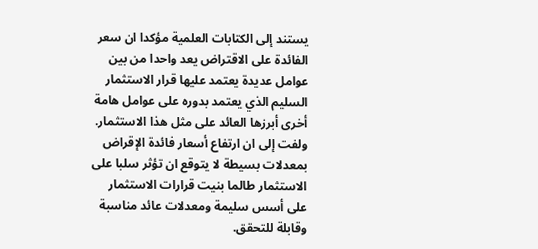يستند إلى الكتابات العلمية مؤكدا ان سعر الفائدة على الاقتراض يعد واحدا من بين عوامل عديدة يعتمد عليها قرار الاستثمار السليم الذي يعتمد بدوره على عوامل هامة أخرى أبرزها العائد على مثل هذا الاستثمار.
ولفت إلى ان ارتفاع أسعار فائدة الإقراض بمعدلات بسيطة لا يتوقع ان تؤثر سلبا على الاستثمار طالما بنيت قرارات الاستثمار على أسس سليمة ومعدلات عائد مناسبة وقابلة للتحقق.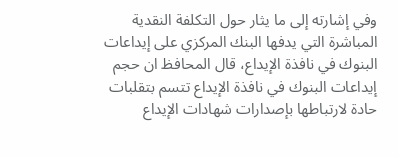وفي إشارته إلى ما يثار حول التكلفة النقدية المباشرة التي يدفها البنك المركزي على إيداعات البنوك في نافذة الإيداع، قال المحافظ ان حجم إيداعات البنوك في نافذة الإيداع تتسم بتقلبات حادة لارتباطها بإصدارات شهادات الإيداع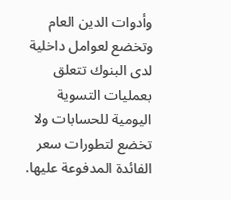وأدوات الدين العام وتخضع لعوامل داخلية لدى البنوك تتعلق بعمليات التسوية اليومية للحسابات ولا تخضع لتطورات سعر الفائدة المدفوعة عليها.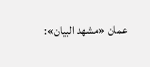عمان «مشهد البيان»: